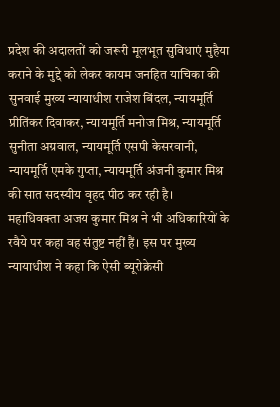प्रदेश की अदालतों को जरूरी मूलभूत सुविधाएं मुहैया कराने के मुद्दे को लेकर कायम जनहित याचिका की सुनवाई मुख्य न्यायाधीश राजेश बिंदल, न्यायमूर्ति प्रीतिंकर दिवाकर, न्यायमूर्ति मनोज मिश्र, न्यायमूर्ति सुनीता अग्रवाल, न्यायमूर्ति एसपी केसरवानी, न्यायमूर्ति एमके गुप्ता, न्यायमूर्ति अंजनी कुमार मिश्र की सात सदस्यीय वृहद पीठ कर रही है।
महाधिवक्ता अजय कुमार मिश्र ने भी अधिकारियों के रवैये पर कहा वह संतुष्ट नहीं हैं। इस पर मुख्य न्यायाधीश ने कहा कि ऐसी ब्यूरोक्रेसी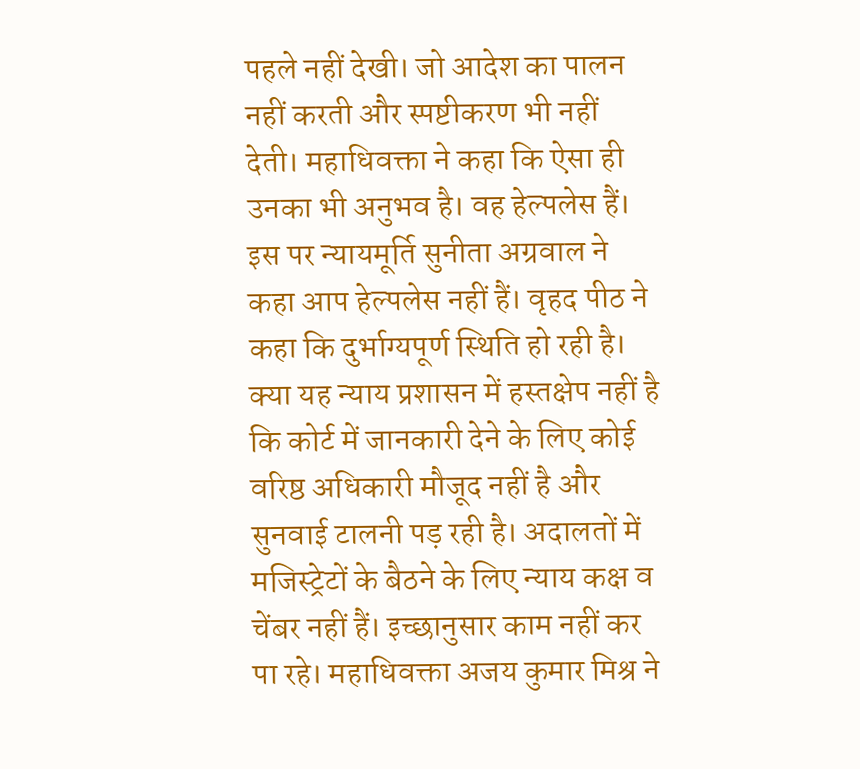पहले नहीं देखी। जो आदेश का पालन नहीं करती और स्पष्टीकरण भी नहीं देती। महाधिवक्ता ने कहा कि ऐसा ही उनका भी अनुभव है। वह हेल्पलेस हैं।
इस पर न्यायमूर्ति सुनीता अग्रवाल ने कहा आप हेल्पलेस नहीं हैं। वृहद पीठ ने कहा कि दुर्भाग्यपूर्ण स्थिति हो रही है। क्या यह न्याय प्रशासन में हस्तक्षेप नहीं है कि कोर्ट में जानकारी देने के लिए कोई वरिष्ठ अधिकारी मौजूद नहीं है और सुनवाई टालनी पड़ रही है। अदालतों में मजिस्ट्रेटों के बैठने के लिए न्याय कक्ष व चेंबर नहीं हैं। इच्छानुसार काम नहीं कर पा रहे। महाधिवक्ता अजय कुमार मिश्र ने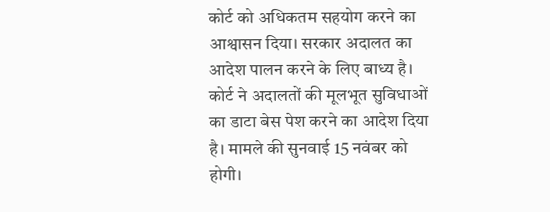कोर्ट को अधिकतम सहयोग करने का आश्वासन दिया। सरकार अदालत का आदेश पालन करने के लिए बाध्य है।
कोर्ट ने अदालतों की मूलभूत सुविधाओं का डाटा बेस पेश करने का आदेश दिया है। मामले की सुनवाई 15 नवंबर को होगी।